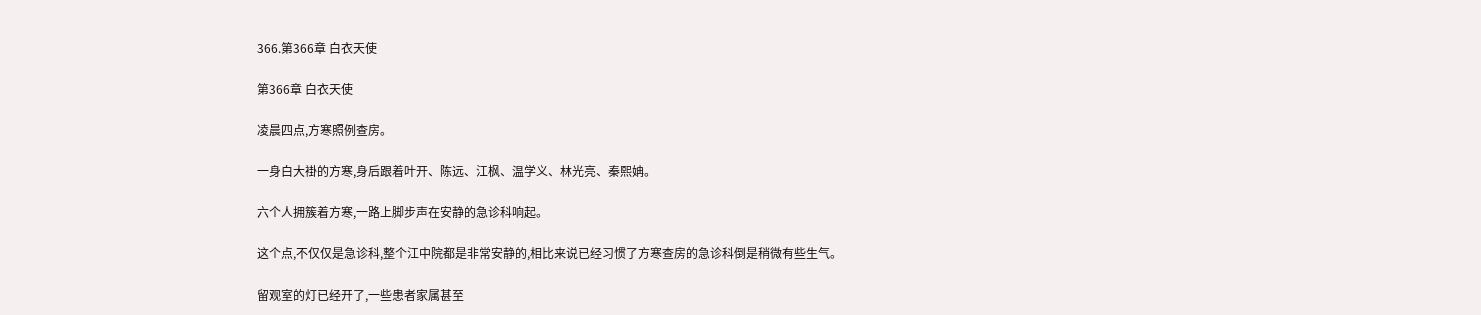366.第366章 白衣天使

第366章 白衣天使

凌晨四点,方寒照例查房。

一身白大褂的方寒,身后跟着叶开、陈远、江枫、温学义、林光亮、秦熙姌。

六个人拥簇着方寒,一路上脚步声在安静的急诊科响起。

这个点,不仅仅是急诊科,整个江中院都是非常安静的,相比来说已经习惯了方寒查房的急诊科倒是稍微有些生气。

留观室的灯已经开了,一些患者家属甚至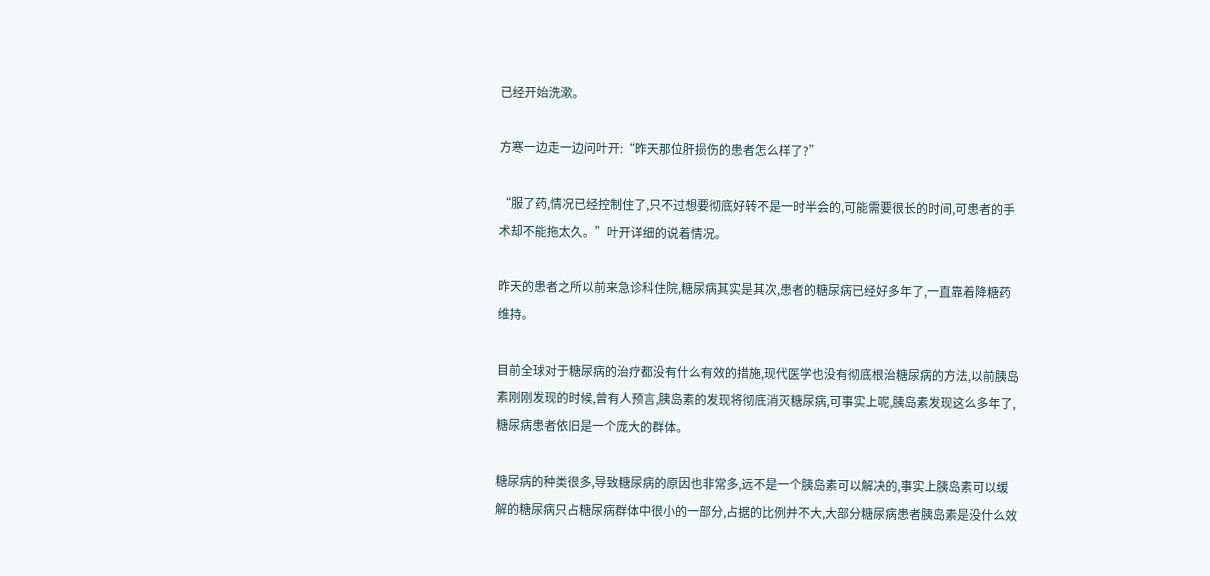已经开始洗漱。

方寒一边走一边问叶开:“昨天那位肝损伤的患者怎么样了?”

“服了药,情况已经控制住了,只不过想要彻底好转不是一时半会的,可能需要很长的时间,可患者的手术却不能拖太久。”叶开详细的说着情况。

昨天的患者之所以前来急诊科住院,糖尿病其实是其次,患者的糖尿病已经好多年了,一直靠着降糖药维持。

目前全球对于糖尿病的治疗都没有什么有效的措施,现代医学也没有彻底根治糖尿病的方法,以前胰岛素刚刚发现的时候,曾有人预言,胰岛素的发现将彻底消灭糖尿病,可事实上呢,胰岛素发现这么多年了,糖尿病患者依旧是一个庞大的群体。

糖尿病的种类很多,导致糖尿病的原因也非常多,远不是一个胰岛素可以解决的,事实上胰岛素可以缓解的糖尿病只占糖尿病群体中很小的一部分,占据的比例并不大,大部分糖尿病患者胰岛素是没什么效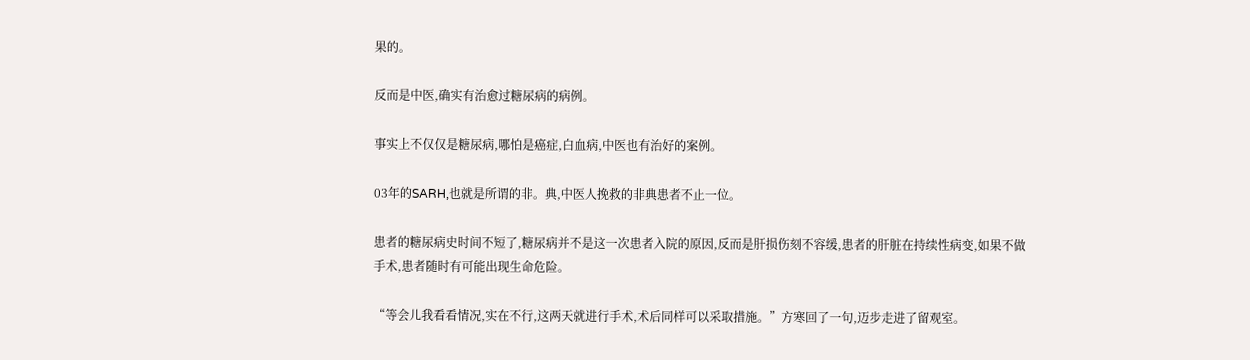果的。

反而是中医,确实有治愈过糖尿病的病例。

事实上不仅仅是糖尿病,哪怕是癌症,白血病,中医也有治好的案例。

03年的SARH,也就是所谓的非。典,中医人挽救的非典患者不止一位。

患者的糖尿病史时间不短了,糖尿病并不是这一次患者入院的原因,反而是肝损伤刻不容缓,患者的肝脏在持续性病变,如果不做手术,患者随时有可能出现生命危险。

“等会儿我看看情况,实在不行,这两天就进行手术,术后同样可以采取措施。”方寒回了一句,迈步走进了留观室。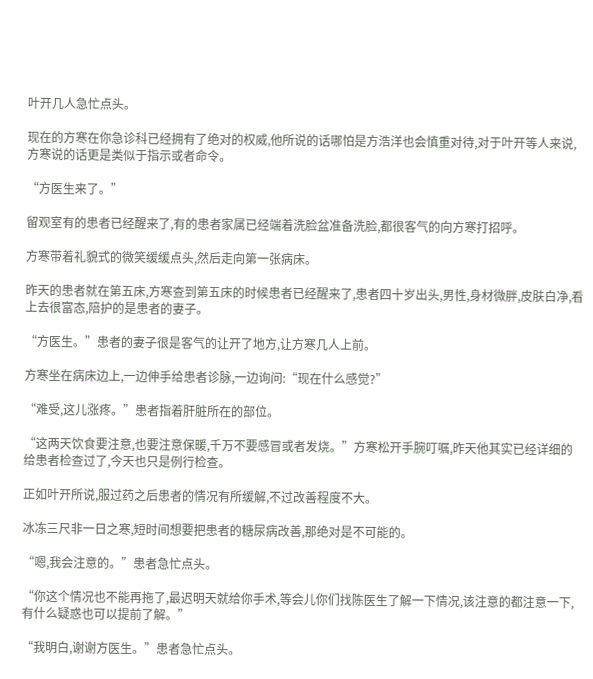叶开几人急忙点头。

现在的方寒在你急诊科已经拥有了绝对的权威,他所说的话哪怕是方浩洋也会慎重对待,对于叶开等人来说,方寒说的话更是类似于指示或者命令。

“方医生来了。”

留观室有的患者已经醒来了,有的患者家属已经端着洗脸盆准备洗脸,都很客气的向方寒打招呼。

方寒带着礼貌式的微笑缓缓点头,然后走向第一张病床。

昨天的患者就在第五床,方寒查到第五床的时候患者已经醒来了,患者四十岁出头,男性,身材微胖,皮肤白净,看上去很富态,陪护的是患者的妻子。

“方医生。”患者的妻子很是客气的让开了地方,让方寒几人上前。

方寒坐在病床边上,一边伸手给患者诊脉,一边询问:“现在什么感觉?”

“难受,这儿涨疼。”患者指着肝脏所在的部位。

“这两天饮食要注意,也要注意保暖,千万不要感冒或者发烧。”方寒松开手腕叮嘱,昨天他其实已经详细的给患者检查过了,今天也只是例行检查。

正如叶开所说,服过药之后患者的情况有所缓解,不过改善程度不大。

冰冻三尺非一日之寒,短时间想要把患者的糖尿病改善,那绝对是不可能的。

“嗯,我会注意的。”患者急忙点头。

“你这个情况也不能再拖了,最迟明天就给你手术,等会儿你们找陈医生了解一下情况,该注意的都注意一下,有什么疑惑也可以提前了解。”

“我明白,谢谢方医生。”患者急忙点头。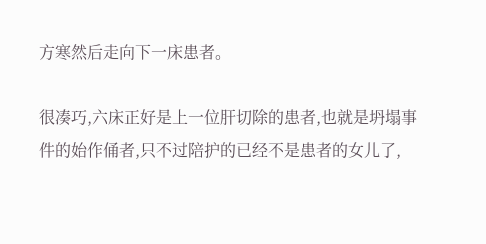方寒然后走向下一床患者。

很凑巧,六床正好是上一位肝切除的患者,也就是坍塌事件的始作俑者,只不过陪护的已经不是患者的女儿了,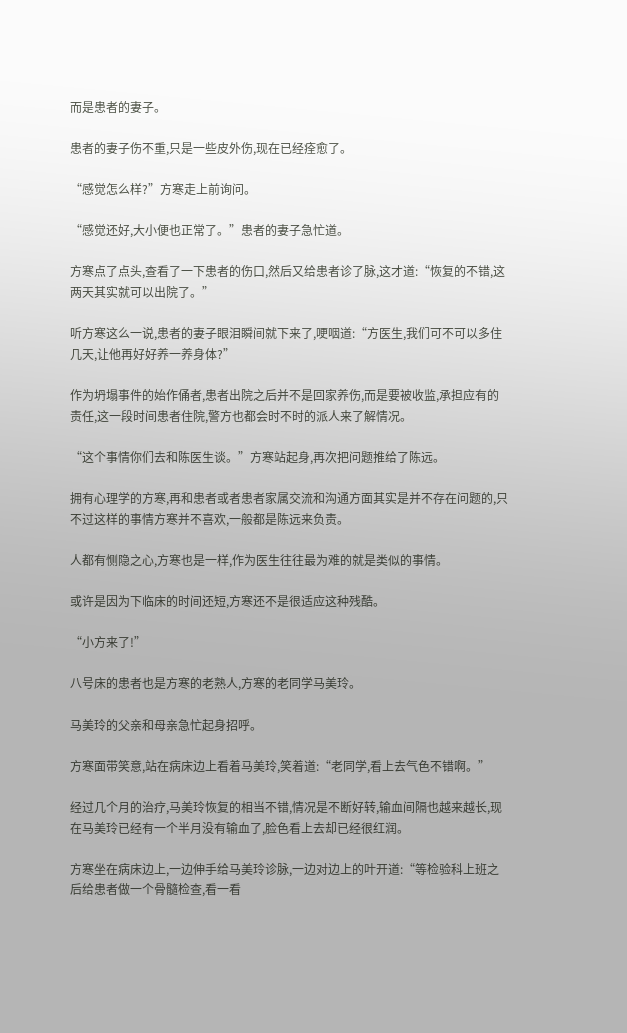而是患者的妻子。

患者的妻子伤不重,只是一些皮外伤,现在已经痊愈了。

“感觉怎么样?”方寒走上前询问。

“感觉还好,大小便也正常了。”患者的妻子急忙道。

方寒点了点头,查看了一下患者的伤口,然后又给患者诊了脉,这才道:“恢复的不错,这两天其实就可以出院了。”

听方寒这么一说,患者的妻子眼泪瞬间就下来了,哽咽道:“方医生,我们可不可以多住几天,让他再好好养一养身体?”

作为坍塌事件的始作俑者,患者出院之后并不是回家养伤,而是要被收监,承担应有的责任,这一段时间患者住院,警方也都会时不时的派人来了解情况。

“这个事情你们去和陈医生谈。”方寒站起身,再次把问题推给了陈远。

拥有心理学的方寒,再和患者或者患者家属交流和沟通方面其实是并不存在问题的,只不过这样的事情方寒并不喜欢,一般都是陈远来负责。

人都有恻隐之心,方寒也是一样,作为医生往往最为难的就是类似的事情。

或许是因为下临床的时间还短,方寒还不是很适应这种残酷。

“小方来了!”

八号床的患者也是方寒的老熟人,方寒的老同学马美玲。

马美玲的父亲和母亲急忙起身招呼。

方寒面带笑意,站在病床边上看着马美玲,笑着道:“老同学,看上去气色不错啊。”

经过几个月的治疗,马美玲恢复的相当不错,情况是不断好转,输血间隔也越来越长,现在马美玲已经有一个半月没有输血了,脸色看上去却已经很红润。

方寒坐在病床边上,一边伸手给马美玲诊脉,一边对边上的叶开道:“等检验科上班之后给患者做一个骨髓检查,看一看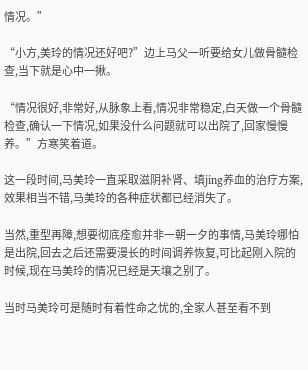情况。”

“小方,美玲的情况还好吧?”边上马父一听要给女儿做骨髓检查,当下就是心中一揪。

“情况很好,非常好,从脉象上看,情况非常稳定,白天做一个骨髓检查,确认一下情况,如果没什么问题就可以出院了,回家慢慢养。”方寒笑着道。

这一段时间,马美玲一直采取滋阴补肾、填jing养血的治疗方案,效果相当不错,马美玲的各种症状都已经消失了。

当然,重型再障,想要彻底痊愈并非一朝一夕的事情,马美玲哪怕是出院,回去之后还需要漫长的时间调养恢复,可比起刚入院的时候,现在马美玲的情况已经是天壤之别了。

当时马美玲可是随时有着性命之忧的,全家人甚至看不到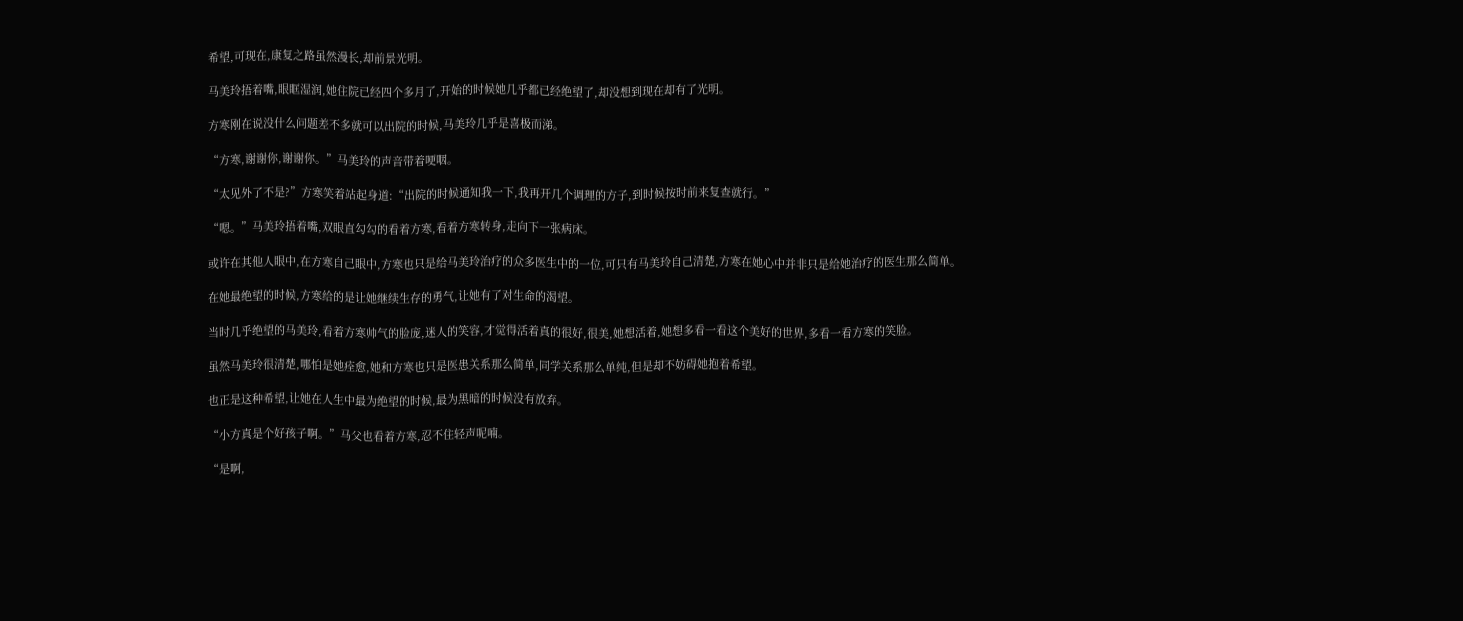希望,可现在,康复之路虽然漫长,却前景光明。

马美玲捂着嘴,眼眶湿润,她住院已经四个多月了,开始的时候她几乎都已经绝望了,却没想到现在却有了光明。

方寒刚在说没什么问题差不多就可以出院的时候,马美玲几乎是喜极而涕。

“方寒,谢谢你,谢谢你。”马美玲的声音带着哽咽。

“太见外了不是?”方寒笑着站起身道:“出院的时候通知我一下,我再开几个调理的方子,到时候按时前来复查就行。”

“嗯。”马美玲捂着嘴,双眼直勾勾的看着方寒,看着方寒转身,走向下一张病床。

或许在其他人眼中,在方寒自己眼中,方寒也只是给马美玲治疗的众多医生中的一位,可只有马美玲自己清楚,方寒在她心中并非只是给她治疗的医生那么简单。

在她最绝望的时候,方寒给的是让她继续生存的勇气,让她有了对生命的渴望。

当时几乎绝望的马美玲,看着方寒帅气的脸庞,迷人的笑容,才觉得活着真的很好,很美,她想活着,她想多看一看这个美好的世界,多看一看方寒的笑脸。

虽然马美玲很清楚,哪怕是她痊愈,她和方寒也只是医患关系那么简单,同学关系那么单纯,但是却不妨碍她抱着希望。

也正是这种希望,让她在人生中最为绝望的时候,最为黑暗的时候没有放弃。

“小方真是个好孩子啊。”马父也看着方寒,忍不住轻声呢喃。

“是啊,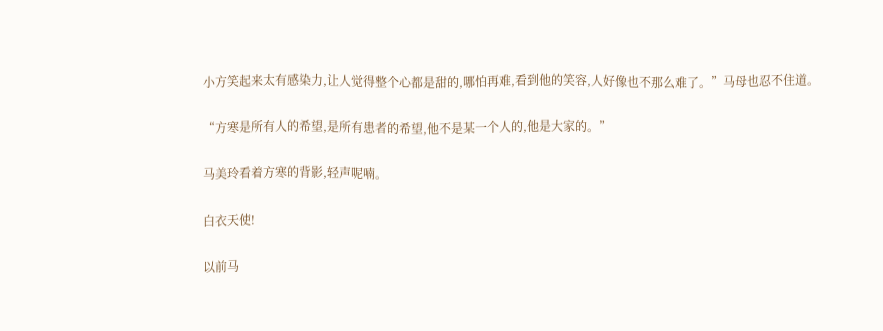小方笑起来太有感染力,让人觉得整个心都是甜的,哪怕再难,看到他的笑容,人好像也不那么难了。”马母也忍不住道。

“方寒是所有人的希望,是所有患者的希望,他不是某一个人的,他是大家的。”

马美玲看着方寒的背影,轻声呢喃。

白衣天使!

以前马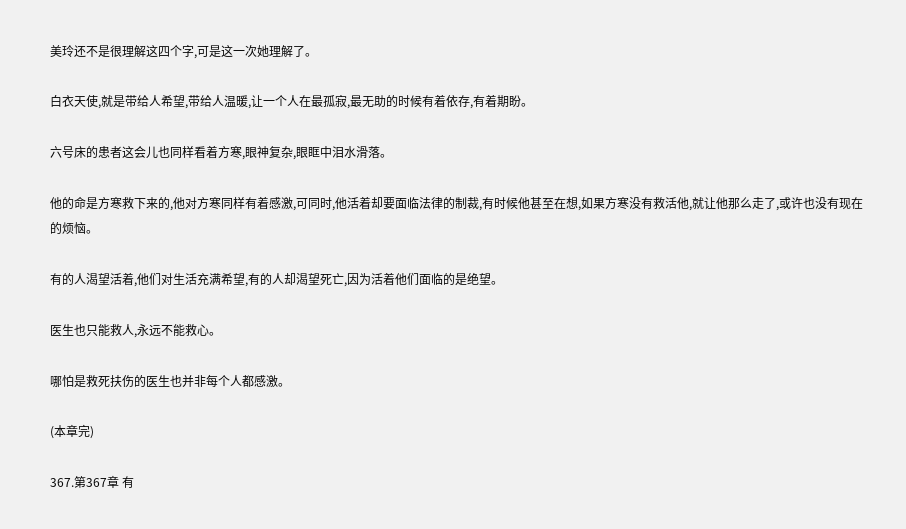美玲还不是很理解这四个字,可是这一次她理解了。

白衣天使,就是带给人希望,带给人温暖,让一个人在最孤寂,最无助的时候有着依存,有着期盼。

六号床的患者这会儿也同样看着方寒,眼神复杂,眼眶中泪水滑落。

他的命是方寒救下来的,他对方寒同样有着感激,可同时,他活着却要面临法律的制裁,有时候他甚至在想,如果方寒没有救活他,就让他那么走了,或许也没有现在的烦恼。

有的人渴望活着,他们对生活充满希望,有的人却渴望死亡,因为活着他们面临的是绝望。

医生也只能救人,永远不能救心。

哪怕是救死扶伤的医生也并非每个人都感激。

(本章完)

367.第367章 有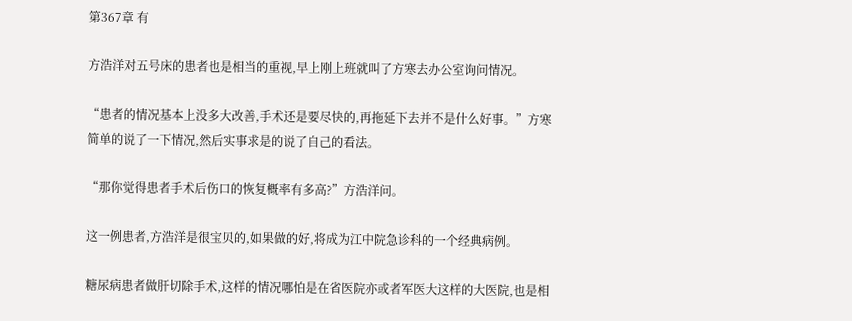第367章 有

方浩洋对五号床的患者也是相当的重视,早上刚上班就叫了方寒去办公室询问情况。

“患者的情况基本上没多大改善,手术还是要尽快的,再拖延下去并不是什么好事。”方寒简单的说了一下情况,然后实事求是的说了自己的看法。

“那你觉得患者手术后伤口的恢复概率有多高?”方浩洋问。

这一例患者,方浩洋是很宝贝的,如果做的好,将成为江中院急诊科的一个经典病例。

糖尿病患者做肝切除手术,这样的情况哪怕是在省医院亦或者军医大这样的大医院,也是相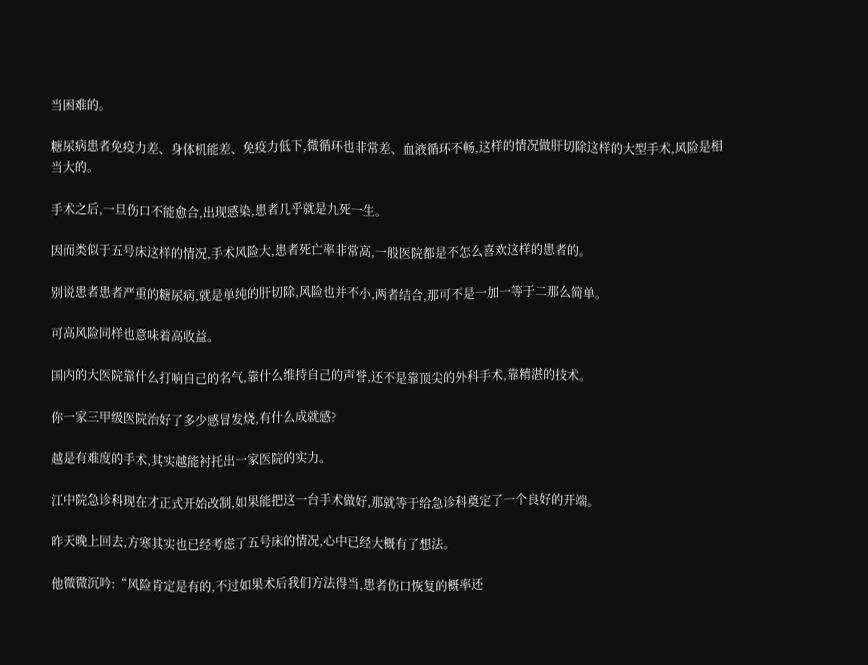当困难的。

糖尿病患者免疫力差、身体机能差、免疫力低下,微循环也非常差、血液循环不畅,这样的情况做肝切除这样的大型手术,风险是相当大的。

手术之后,一旦伤口不能愈合,出现感染,患者几乎就是九死一生。

因而类似于五号床这样的情况,手术风险大,患者死亡率非常高,一般医院都是不怎么喜欢这样的患者的。

别说患者患者严重的糖尿病,就是单纯的肝切除,风险也并不小,两者结合,那可不是一加一等于二那么简单。

可高风险同样也意味着高收益。

国内的大医院靠什么打响自己的名气,靠什么维持自己的声誉,还不是靠顶尖的外科手术,靠精湛的技术。

你一家三甲级医院治好了多少感冒发烧,有什么成就感?

越是有难度的手术,其实越能衬托出一家医院的实力。

江中院急诊科现在才正式开始改制,如果能把这一台手术做好,那就等于给急诊科奠定了一个良好的开端。

昨天晚上回去,方寒其实也已经考虑了五号床的情况,心中已经大概有了想法。

他微微沉吟:“风险肯定是有的,不过如果术后我们方法得当,患者伤口恢复的概率还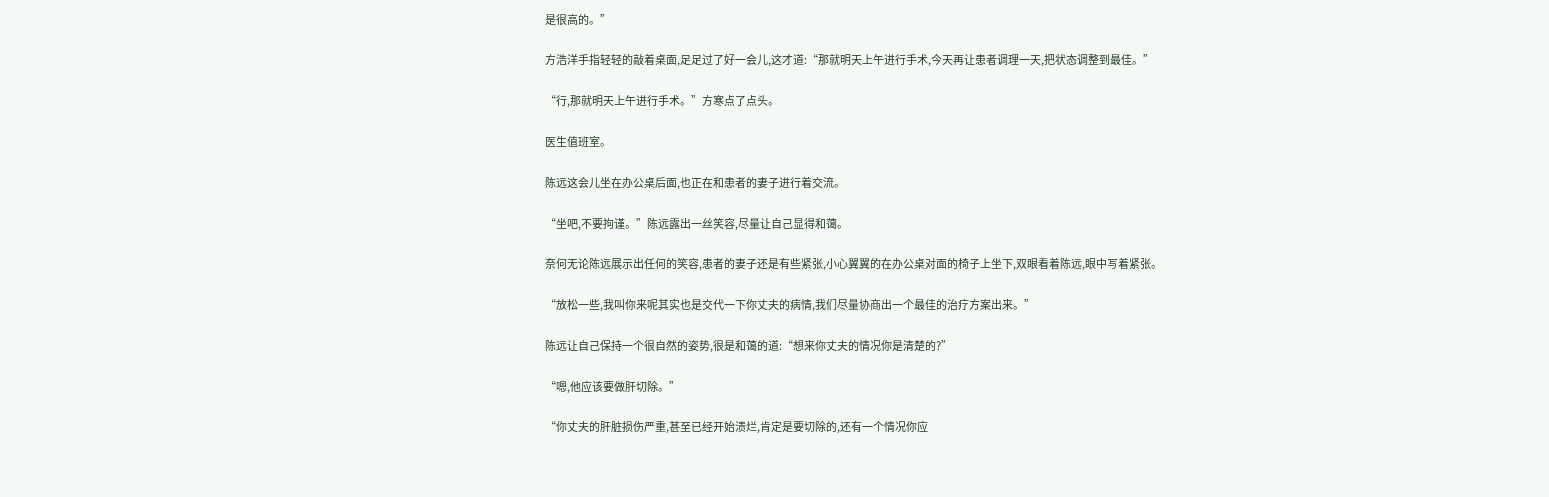是很高的。”

方浩洋手指轻轻的敲着桌面,足足过了好一会儿,这才道:“那就明天上午进行手术,今天再让患者调理一天,把状态调整到最佳。”

“行,那就明天上午进行手术。”方寒点了点头。

医生值班室。

陈远这会儿坐在办公桌后面,也正在和患者的妻子进行着交流。

“坐吧,不要拘谨。”陈远露出一丝笑容,尽量让自己显得和蔼。

奈何无论陈远展示出任何的笑容,患者的妻子还是有些紧张,小心翼翼的在办公桌对面的椅子上坐下,双眼看着陈远,眼中写着紧张。

“放松一些,我叫你来呢其实也是交代一下你丈夫的病情,我们尽量协商出一个最佳的治疗方案出来。”

陈远让自己保持一个很自然的姿势,很是和蔼的道:“想来你丈夫的情况你是清楚的?”

“嗯,他应该要做肝切除。”

“你丈夫的肝脏损伤严重,甚至已经开始溃烂,肯定是要切除的,还有一个情况你应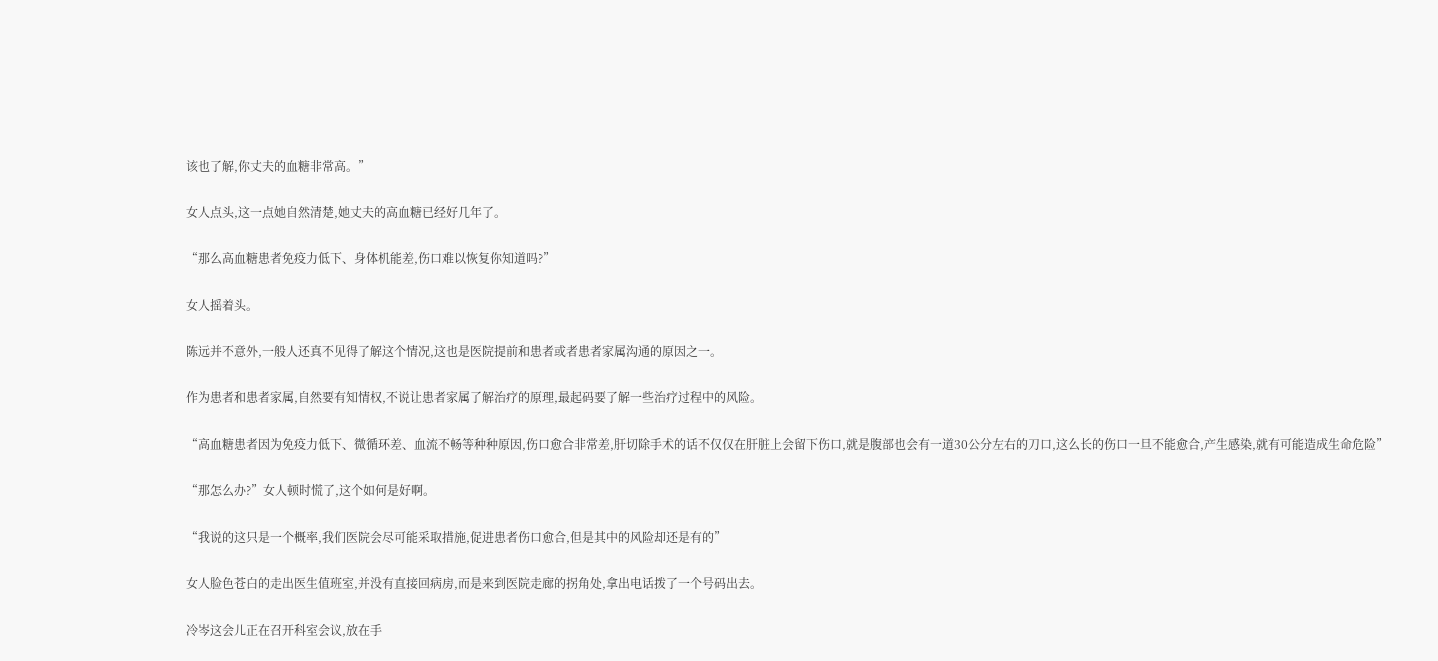该也了解,你丈夫的血糖非常高。”

女人点头,这一点她自然清楚,她丈夫的高血糖已经好几年了。

“那么高血糖患者免疫力低下、身体机能差,伤口难以恢复你知道吗?”

女人摇着头。

陈远并不意外,一般人还真不见得了解这个情况,这也是医院提前和患者或者患者家属沟通的原因之一。

作为患者和患者家属,自然要有知情权,不说让患者家属了解治疗的原理,最起码要了解一些治疗过程中的风险。

“高血糖患者因为免疫力低下、微循环差、血流不畅等种种原因,伤口愈合非常差,肝切除手术的话不仅仅在肝脏上会留下伤口,就是腹部也会有一道30公分左右的刀口,这么长的伤口一旦不能愈合,产生感染,就有可能造成生命危险”

“那怎么办?”女人顿时慌了,这个如何是好啊。

“我说的这只是一个概率,我们医院会尽可能采取措施,促进患者伤口愈合,但是其中的风险却还是有的”

女人脸色苍白的走出医生值班室,并没有直接回病房,而是来到医院走廊的拐角处,拿出电话拨了一个号码出去。

冷岑这会儿正在召开科室会议,放在手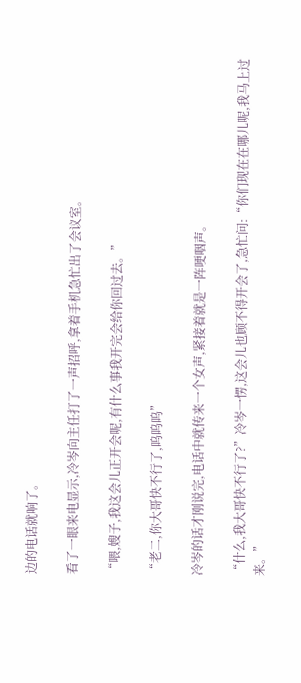边的电话就响了。

看了一眼来电显示,冷岑向主任打了一声招呼,拿着手机急忙出了会议室。

“喂,嫂子,我这会儿正开会呢,有什么事我开完会给你回过去。”

“老二,你大哥快不行了,呜呜呜”

冷岑的话才刚说完,电话中就传来一个女声,紧接着就是一阵哽咽声。

“什么,我大哥快不行了?”冷岑一愣,这会儿也顾不得开会了,急忙问:“你们现在在哪儿呢,我马上过来。”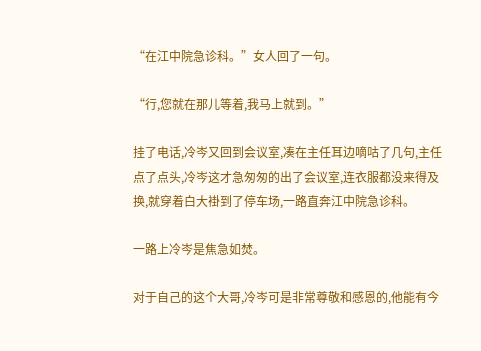“在江中院急诊科。”女人回了一句。

“行,您就在那儿等着,我马上就到。”

挂了电话,冷岑又回到会议室,凑在主任耳边嘀咕了几句,主任点了点头,冷岑这才急匆匆的出了会议室,连衣服都没来得及换,就穿着白大褂到了停车场,一路直奔江中院急诊科。

一路上冷岑是焦急如焚。

对于自己的这个大哥,冷岑可是非常尊敬和感恩的,他能有今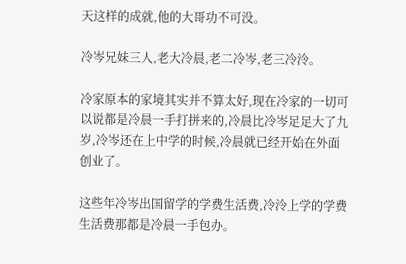天这样的成就,他的大哥功不可没。

冷岑兄妹三人,老大冷晨,老二冷岑,老三冷泠。

冷家原本的家境其实并不算太好,现在冷家的一切可以说都是冷晨一手打拼来的,冷晨比冷岑足足大了九岁,冷岑还在上中学的时候,冷晨就已经开始在外面创业了。

这些年冷岑出国留学的学费生活费,冷泠上学的学费生活费那都是冷晨一手包办。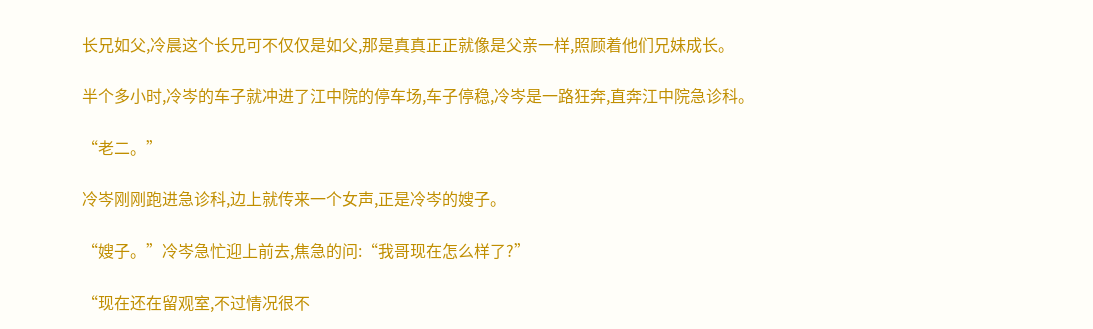长兄如父,冷晨这个长兄可不仅仅是如父,那是真真正正就像是父亲一样,照顾着他们兄妹成长。

半个多小时,冷岑的车子就冲进了江中院的停车场,车子停稳,冷岑是一路狂奔,直奔江中院急诊科。

“老二。”

冷岑刚刚跑进急诊科,边上就传来一个女声,正是冷岑的嫂子。

“嫂子。”冷岑急忙迎上前去,焦急的问:“我哥现在怎么样了?”

“现在还在留观室,不过情况很不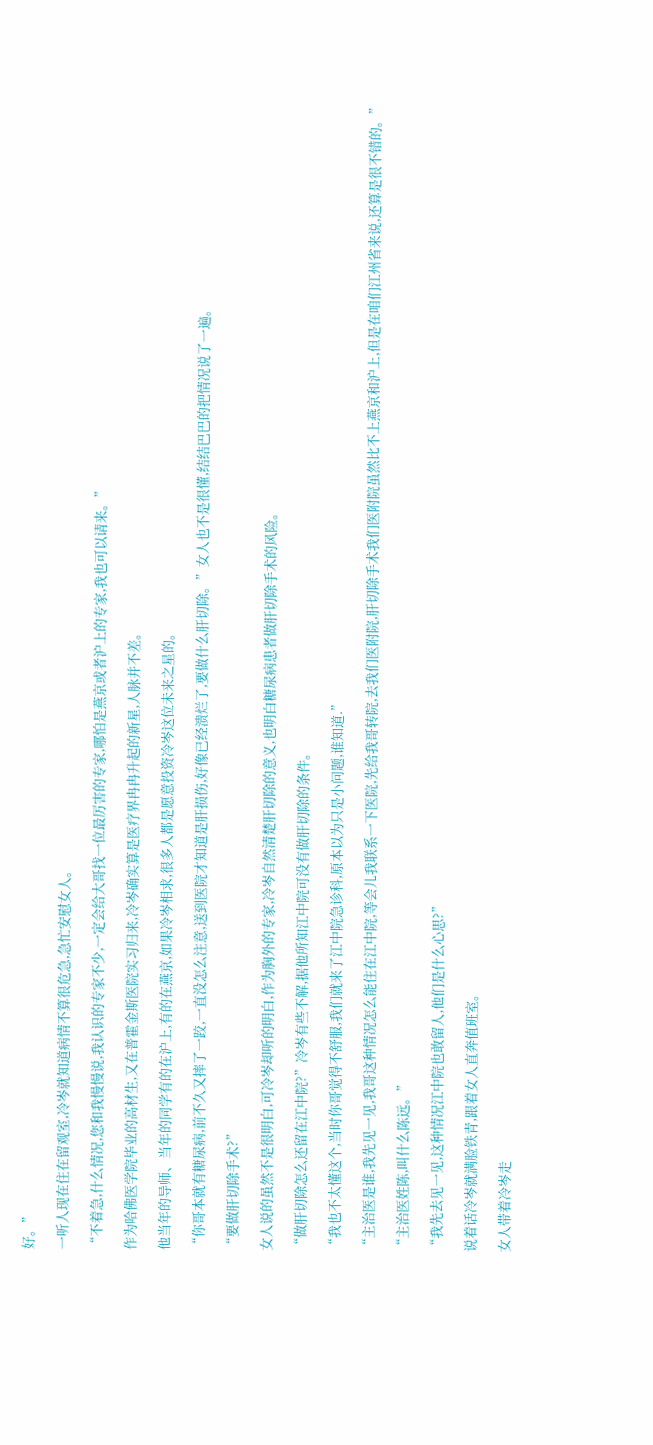好。”

一听人现在住在留观室,冷岑就知道病情不算很危急,急忙安慰女人。

“不着急,什么情况,您和我慢慢说,我认识的专家不少,一定会给大哥找一位最厉害的专家,哪怕是燕京或者沪上的专家,我也可以请来。”

作为哈佛医学院毕业的高材生,又在普霍金斯医院实习归来,冷岑确实算是医疗界冉冉升起的新星,人脉并不差。

他当年的导师、当年的同学有的在沪上,有的在燕京,如果冷岑相求,很多人都是愿意投资冷岑这位未来之星的。

“你哥本就有糖尿病,前不久又摔了一跤,一直没怎么注意,送到医院才知道是肝损伤,好像已经溃烂了,要做什么肝切除。”女人也不是很懂,结结巴巴的把情况说了一遍。

“要做肝切除手术?”

女人说的虽然不是很明白,可冷岑却听的明白,作为胸外的专家,冷岑自然清楚肝切除的意义,也明白糖尿病患者做肝切除手术的风险。

“做肝切除怎么还留在江中院?”冷岑有些不解,据他所知江中院可没有做肝切除的条件。

“我也不太懂这个,当时你哥觉得不舒服,我们就来了江中院急诊科,原本以为只是小问题,谁知道.”

“主治医是谁,我先见一见,我哥这种情况怎么能住在江中院,等会儿我联系一下医院,先给我哥转院,去我们医附院,肝切除手术我们医附院虽然比不上燕京和沪上,但是在咱们江州省来说,还算是很不错的。”

“主治医姓陈,叫什么陈远。”

“我先去见一见,这种情况江中院也敢留人,他们是什么心思?”

说着话冷岑就满脸铁青,跟着女人直奔值班室。

女人带着冷岑走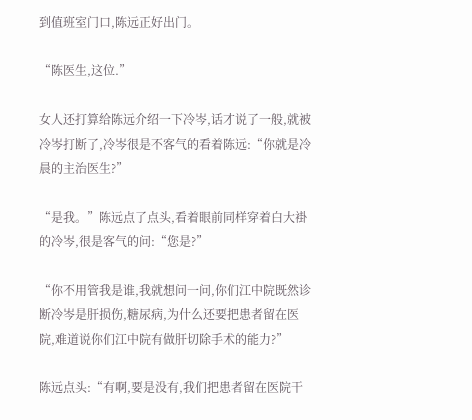到值班室门口,陈远正好出门。

“陈医生,这位.”

女人还打算给陈远介绍一下冷岑,话才说了一般,就被冷岑打断了,冷岑很是不客气的看着陈远:“你就是冷晨的主治医生?”

“是我。”陈远点了点头,看着眼前同样穿着白大褂的冷岑,很是客气的问:“您是?”

“你不用管我是谁,我就想问一问,你们江中院既然诊断冷岑是肝损伤,糖尿病,为什么还要把患者留在医院,难道说你们江中院有做肝切除手术的能力?”

陈远点头:“有啊,要是没有,我们把患者留在医院干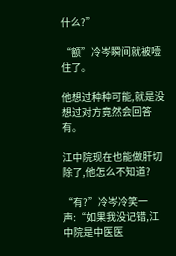什么?”

“额”冷岑瞬间就被噎住了。

他想过种种可能,就是没想过对方竟然会回答有。

江中院现在也能做肝切除了,他怎么不知道?

“有?”冷岑冷笑一声:“如果我没记错,江中院是中医医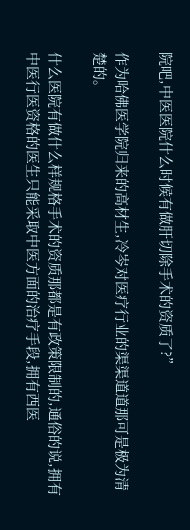院吧,中医医院什么时候有做肝切除手术的资质了?”

作为哈佛医学院归来的高材生,冷岑对医疗行业的渠渠道道那可是极为清楚的。

什么医院有做什么样规格手术的资质那都是有政策限制的,通俗的说,拥有中医行医资格的医生只能采取中医方面的治疗手段,拥有西医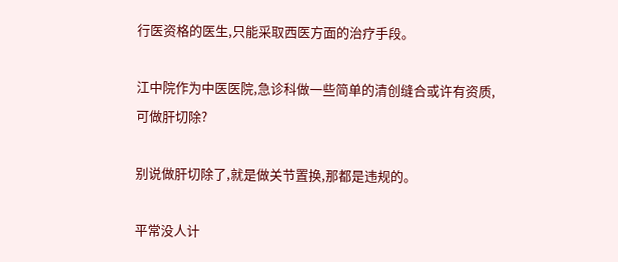行医资格的医生,只能采取西医方面的治疗手段。

江中院作为中医医院,急诊科做一些简单的清创缝合或许有资质,可做肝切除?

别说做肝切除了,就是做关节置换,那都是违规的。

平常没人计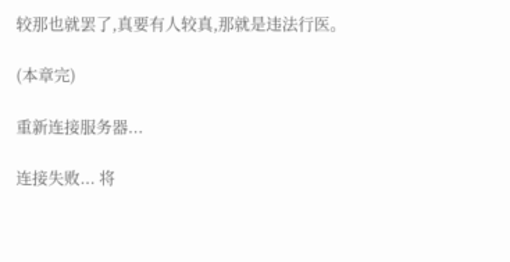较那也就罢了,真要有人较真,那就是违法行医。

(本章完)

重新连接服务器...

连接失败... 将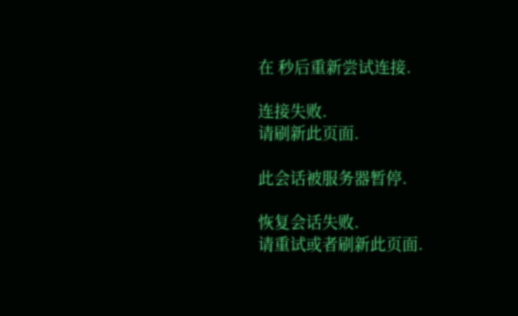在 秒后重新尝试连接.

连接失败.
请刷新此页面.

此会话被服务器暂停.

恢复会话失败.
请重试或者刷新此页面.